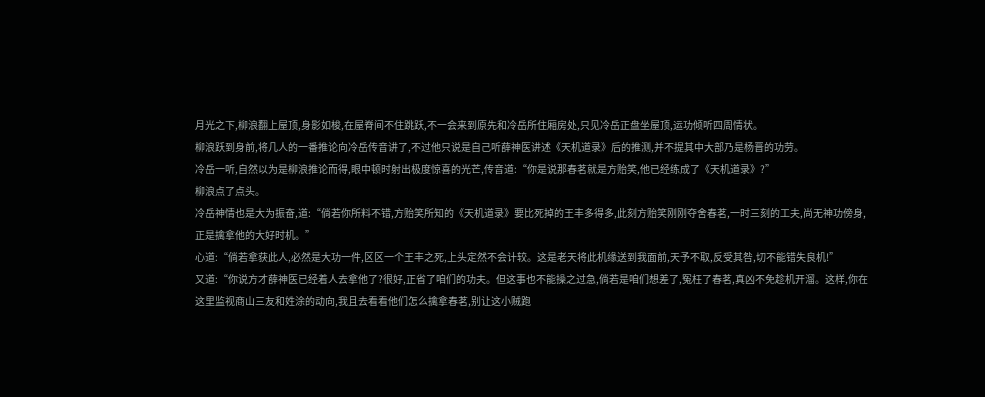月光之下,柳浪翻上屋顶,身影如梭,在屋脊间不住跳跃,不一会来到原先和冷岳所住厢房处,只见冷岳正盘坐屋顶,运功倾听四周情状。
柳浪跃到身前,将几人的一番推论向冷岳传音讲了,不过他只说是自己听薛神医讲述《天机道录》后的推测,并不提其中大部乃是杨晋的功劳。
冷岳一听,自然以为是柳浪推论而得,眼中顿时射出极度惊喜的光芒,传音道:“你是说那春茗就是方贻笑,他已经练成了《天机道录》?”
柳浪点了点头。
冷岳神情也是大为振奋,道:“倘若你所料不错,方贻笑所知的《天机道录》要比死掉的王丰多得多,此刻方贻笑刚刚夺舍春茗,一时三刻的工夫,尚无神功傍身,正是擒拿他的大好时机。”
心道:“倘若拿获此人,必然是大功一件,区区一个王丰之死,上头定然不会计较。这是老天将此机缘送到我面前,天予不取,反受其咎,切不能错失良机!”
又道:“你说方才薛神医已经着人去拿他了?很好,正省了咱们的功夫。但这事也不能操之过急,倘若是咱们想差了,冤枉了春茗,真凶不免趁机开溜。这样,你在这里监视商山三友和姓涂的动向,我且去看看他们怎么擒拿春茗,别让这小贼跑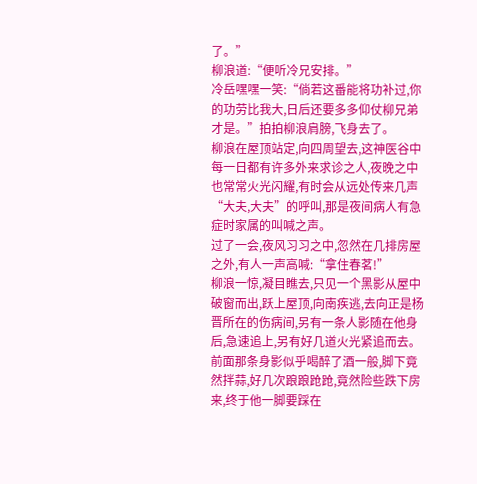了。”
柳浪道:“便听冷兄安排。”
冷岳嘿嘿一笑:“倘若这番能将功补过,你的功劳比我大,日后还要多多仰仗柳兄弟才是。”拍拍柳浪肩膀,飞身去了。
柳浪在屋顶站定,向四周望去,这神医谷中每一日都有许多外来求诊之人,夜晚之中也常常火光闪耀,有时会从远处传来几声“大夫,大夫”的呼叫,那是夜间病人有急症时家属的叫喊之声。
过了一会,夜风习习之中,忽然在几排房屋之外,有人一声高喊:“拿住春茗!”
柳浪一惊,凝目瞧去,只见一个黑影从屋中破窗而出,跃上屋顶,向南疾逃,去向正是杨晋所在的伤病间,另有一条人影随在他身后,急速追上,另有好几道火光紧追而去。
前面那条身影似乎喝醉了酒一般,脚下竟然拌蒜,好几次踉踉跄跄,竟然险些跌下房来,终于他一脚要踩在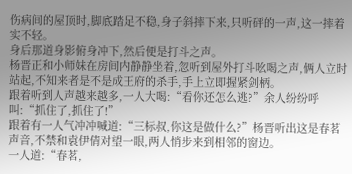伤病间的屋顶时,脚底踏足不稳,身子斜摔下来,只听砰的一声,这一摔着实不轻。
身后那道身影俯身冲下,然后便是打斗之声。
杨晋正和小师妹在房间内静静坐着,忽听到屋外打斗吆喝之声,俩人立时站起,不知来者是不是成王府的杀手,手上立即握紧剑柄。
跟着听到人声越来越多,一人大喝:“看你还怎么逃?”余人纷纷呼叫:“抓住了,抓住了!”
跟着有一人气冲冲喊道:“三标叔,你这是做什么?”杨晋听出这是春茗声音,不禁和袁伊倩对望一眼,两人悄步来到相邻的窗边。
一人道:“春茗,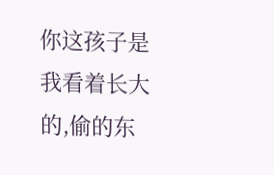你这孩子是我看着长大的,偷的东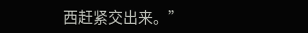西赶紧交出来。”